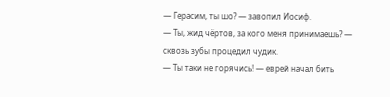— Герасим, ты шо? — завопил Иосиф.
— Ты, жид чёртов, за кого меня принимаешь? — сквозь зубы процедил чудик.
— Ты таки не горячись! — еврей начал бить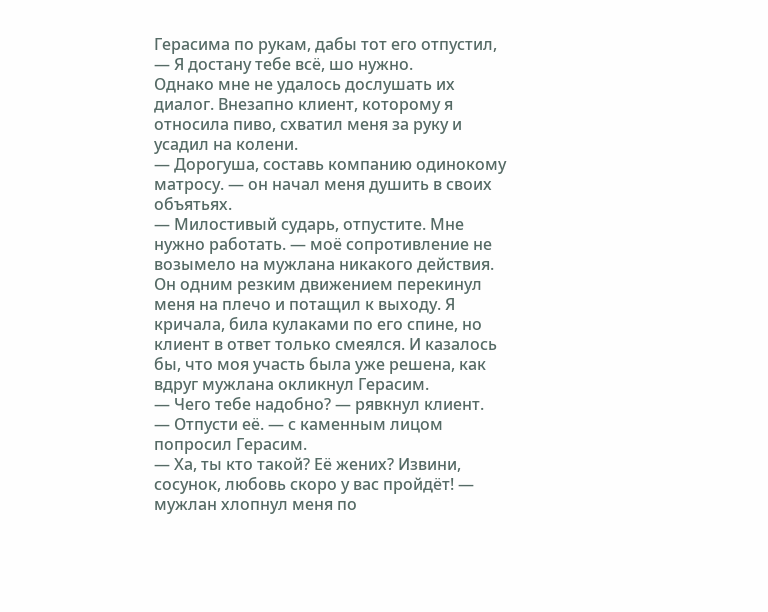Герасима по рукам, дабы тот его отпустил, — Я достану тебе всё, шо нужно.
Однако мне не удалось дослушать их диалог. Внезапно клиент, которому я относила пиво, схватил меня за руку и усадил на колени.
— Дорогуша, составь компанию одинокому матросу. — он начал меня душить в своих объятьях.
— Милостивый сударь, отпустите. Мне нужно работать. — моё сопротивление не возымело на мужлана никакого действия.
Он одним резким движением перекинул меня на плечо и потащил к выходу. Я кричала, била кулаками по его спине, но клиент в ответ только смеялся. И казалось бы, что моя участь была уже решена, как вдруг мужлана окликнул Герасим.
— Чего тебе надобно? — рявкнул клиент.
— Отпусти её. — с каменным лицом попросил Герасим.
— Ха, ты кто такой? Её жених? Извини, сосунок, любовь скоро у вас пройдёт! — мужлан хлопнул меня по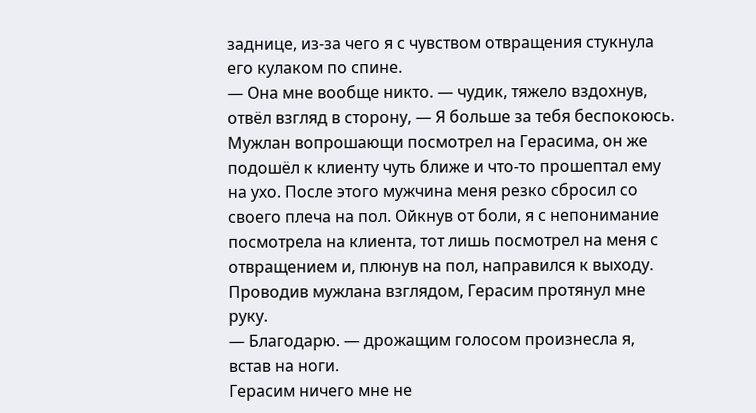заднице, из-за чего я с чувством отвращения стукнула его кулаком по спине.
— Она мне вообще никто. — чудик, тяжело вздохнув, отвёл взгляд в сторону, — Я больше за тебя беспокоюсь.
Мужлан вопрошающи посмотрел на Герасима, он же подошёл к клиенту чуть ближе и что-то прошептал ему на ухо. После этого мужчина меня резко сбросил со своего плеча на пол. Ойкнув от боли, я с непонимание посмотрела на клиента, тот лишь посмотрел на меня с отвращением и, плюнув на пол, направился к выходу. Проводив мужлана взглядом, Герасим протянул мне руку.
— Благодарю. — дрожащим голосом произнесла я, встав на ноги.
Герасим ничего мне не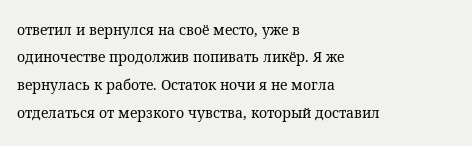ответил и вернулся на своё место, уже в одиночестве продолжив попивать ликёр. Я же вернулась к работе. Остаток ночи я не могла отделаться от мерзкого чувства, который доставил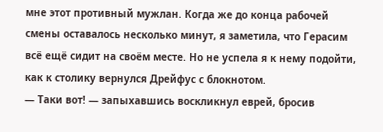мне этот противный мужлан. Когда же до конца рабочей смены оставалось несколько минут, я заметила, что Герасим всё ещё сидит на своём месте. Но не успела я к нему подойти, как к столику вернулся Дрейфус с блокнотом.
— Таки вот! — запыхавшись воскликнул еврей, бросив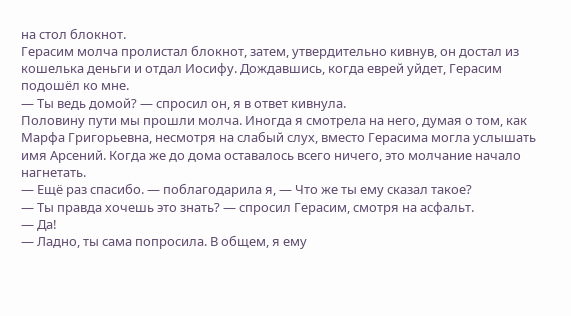на стол блокнот.
Герасим молча пролистал блокнот, затем, утвердительно кивнув, он достал из кошелька деньги и отдал Иосифу. Дождавшись, когда еврей уйдет, Герасим подошёл ко мне.
— Ты ведь домой? — спросил он, я в ответ кивнула.
Половину пути мы прошли молча. Иногда я смотрела на него, думая о том, как Марфа Григорьевна, несмотря на слабый слух, вместо Герасима могла услышать имя Арсений. Когда же до дома оставалось всего ничего, это молчание начало нагнетать.
— Ещё раз спасибо. — поблагодарила я, — Что же ты ему сказал такое?
— Ты правда хочешь это знать? — спросил Герасим, смотря на асфальт.
— Да!
— Ладно, ты сама попросила. В общем, я ему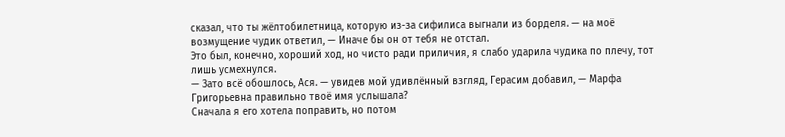сказал, что ты жёлтобилетница, которую из-за сифилиса выгнали из борделя. — на моё возмущение чудик ответил, — Иначе бы он от тебя не отстал.
Это был, конечно, хороший ход, но чисто ради приличия, я слабо ударила чудика по плечу, тот лишь усмехнулся.
— Зато всё обошлось, Ася. — увидев мой удивлённый взгляд, Герасим добавил, — Марфа Григорьевна правильно твоё имя услышала?
Сначала я его хотела поправить, но потом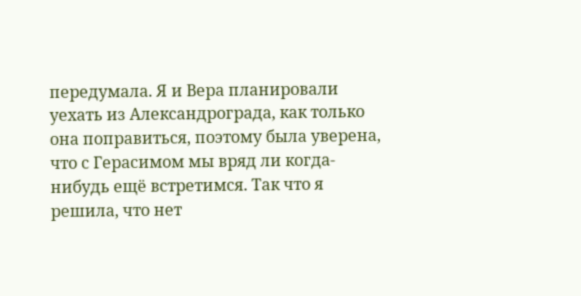передумала. Я и Вера планировали уехать из Александрограда, как только она поправиться, поэтому была уверена, что с Герасимом мы вряд ли когда-нибудь ещё встретимся. Так что я решила, что нет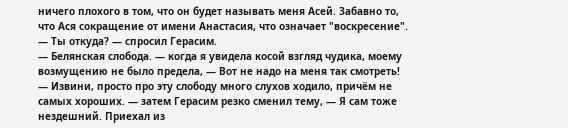ничего плохого в том, что он будет называть меня Асей. Забавно то, что Ася сокращение от имени Анастасия, что означает "воскресение".
— Ты откуда? — спросил Герасим.
— Белянская слобода. — когда я увидела косой взгляд чудика, моему возмущению не было предела, — Вот не надо на меня так смотреть!
— Извини, просто про эту слободу много слухов ходило, причём не самых хороших. — затем Герасим резко сменил тему, — Я сам тоже нездешний. Приехал из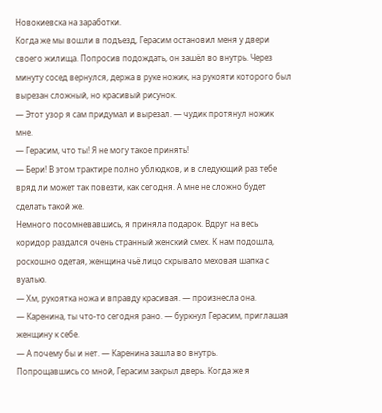Новокиевска на заработки.
Когда же мы вошли в подъезд, Герасим остановил меня у двери своего жилища. Попросив подождать, он зашёл во внутрь. Через минуту сосед вернулся, держа в руке ножик, на рукояти которого был вырезан сложный, но красивый рисунок.
— Этот узор я сам придумал и вырезал. — чудик протянул ножик мне.
— Герасим, что ты! Я не могу такое принять!
— Бери! В этом трактире полно ублюдков, и в следующий раз тебе вряд ли может так повезти, как сегодня. А мне не сложно будет сделать такой же.
Немного посомневавшись, я приняла подарок. Вдруг на весь коридор раздался очень странный женский смех. К нам подошла, роскошно одетая, женщина чьё лицо скрывало меховая шапка с вуалью.
— Хм, рукоятка ножа и вправду красивая. — произнесла она.
— Каренина, ты что-то сегодня рано. — буркнул Герасим, приглашая женщину к себе.
— А почему бы и нет. — Каренина зашла во внутрь.
Попрощавшись со мной, Герасим закрыл дверь. Когда же я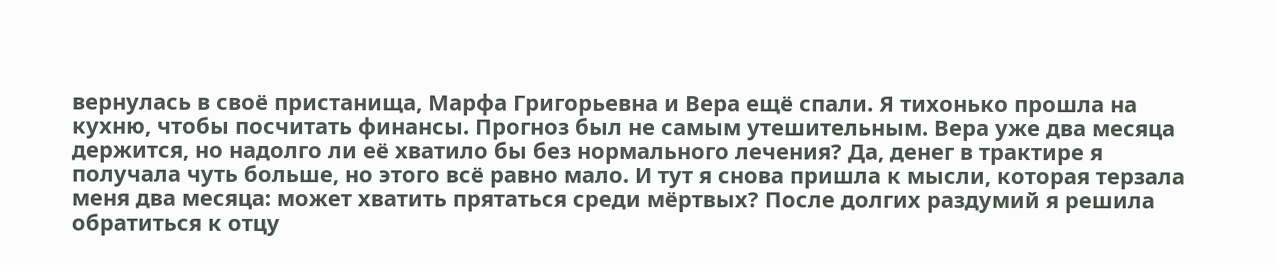вернулась в своё пристанища, Марфа Григорьевна и Вера ещё спали. Я тихонько прошла на кухню, чтобы посчитать финансы. Прогноз был не самым утешительным. Вера уже два месяца держится, но надолго ли её хватило бы без нормального лечения? Да, денег в трактире я получала чуть больше, но этого всё равно мало. И тут я снова пришла к мысли, которая терзала меня два месяца: может хватить прятаться среди мёртвых? После долгих раздумий я решила обратиться к отцу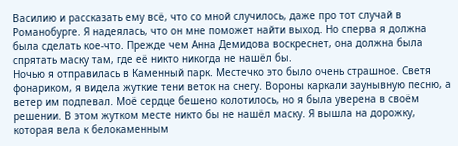Василию и рассказать ему всё, что со мной случилось, даже про тот случай в Романобурге. Я надеялась, что он мне поможет найти выход. Но сперва я должна была сделать кое-что. Прежде чем Анна Демидова воскреснет, она должна была спрятать маску там, где её никто никогда не нашёл бы.
Ночью я отправилась в Каменный парк. Местечко это было очень страшное. Светя фонариком, я видела жуткие тени веток на снегу. Вороны каркали заунывную песню, а ветер им подпевал. Моё сердце бешено колотилось, но я была уверена в своём решении. В этом жутком месте никто бы не нашёл маску. Я вышла на дорожку, которая вела к белокаменным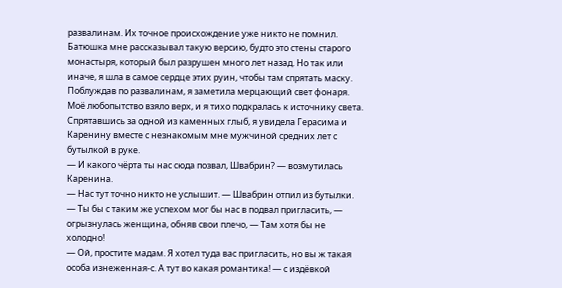развалинам. Их точное происхождение уже никто не помнил. Батюшка мне рассказывал такую версию, будто это стены старого монастыря, который был разрушен много лет назад. Но так или иначе, я шла в самое сердце этих руин, чтобы там спрятать маску.
Поблуждав по развалинам, я заметила мерцающий свет фонаря. Моё любопытство взяло верх, и я тихо подкралась к источнику света. Спрятавшись за одной из каменных глыб, я увидела Герасима и Каренину вместе с незнакомым мне мужчиной средних лет с бутылкой в руке.
— И какого чёрта ты нас сюда позвал, Швабрин? — возмутилась Каренина.
— Нас тут точно никто не услышит. — Швабрин отпил из бутылки.
— Ты бы с таким же успехом мог бы нас в подвал пригласить, — огрызнулась женщина, обняв свои плечо, — Там хотя бы не холодно!
— Ой, простите мадам. Я хотел туда вас пригласить, но вы ж такая особа изнеженная-с. А тут во какая романтика! — с издёвкой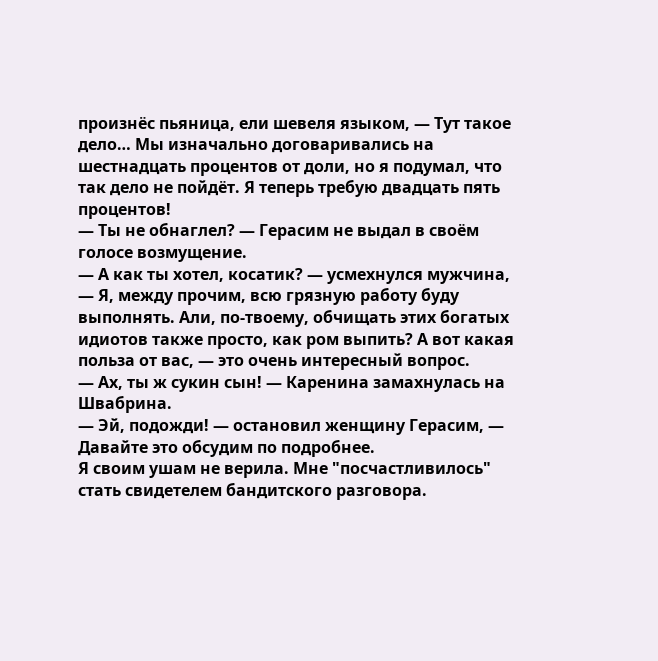произнёс пьяница, ели шевеля языком, — Тут такое дело… Мы изначально договаривались на шестнадцать процентов от доли, но я подумал, что так дело не пойдёт. Я теперь требую двадцать пять процентов!
— Ты не обнаглел? — Герасим не выдал в своём голосе возмущение.
— А как ты хотел, косатик? — усмехнулся мужчина, — Я, между прочим, всю грязную работу буду выполнять. Али, по-твоему, обчищать этих богатых идиотов также просто, как ром выпить? А вот какая польза от вас, — это очень интересный вопрос.
— Ах, ты ж сукин сын! — Каренина замахнулась на Швабрина.
— Эй, подожди! — остановил женщину Герасим, — Давайте это обсудим по подробнее.
Я своим ушам не верила. Мне "посчастливилось" стать свидетелем бандитского разговора.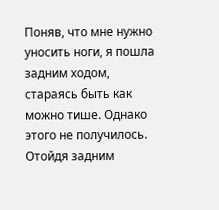Поняв, что мне нужно уносить ноги, я пошла задним ходом, стараясь быть как можно тише. Однако этого не получилось. Отойдя задним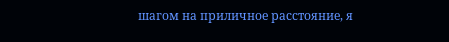шагом на приличное расстояние, я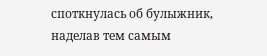споткнулась об булыжник, наделав тем самым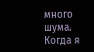много шума. Когда я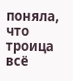поняла, что троица всё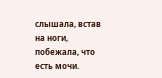слышала, встав на ноги, побежала, что есть мочи.